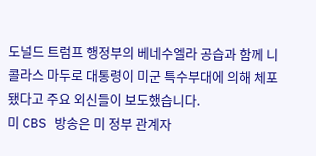도널드 트럼프 행정부의 베네수엘라 공습과 함께 니콜라스 마두로 대통령이 미군 특수부대에 의해 체포됐다고 주요 외신들이 보도했습니다.
미 CBS 방송은 미 정부 관계자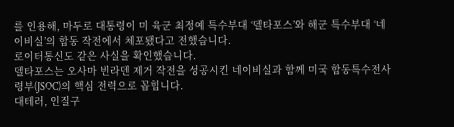를 인용해, 마두로 대통령이 미 육군 최정예 특수부대 ‘델타포스’와 해군 특수부대 ‘네이비실’의 합동 작전에서 체포됐다고 전했습니다.
로이터통신도 같은 사실을 확인했습니다.
델타포스는 오사마 빈라덴 제거 작전을 성공시킨 네이비실과 함께 미국 합동특수전사령부(JSOC)의 핵심 전력으로 꼽힙니다.
대테러, 인질구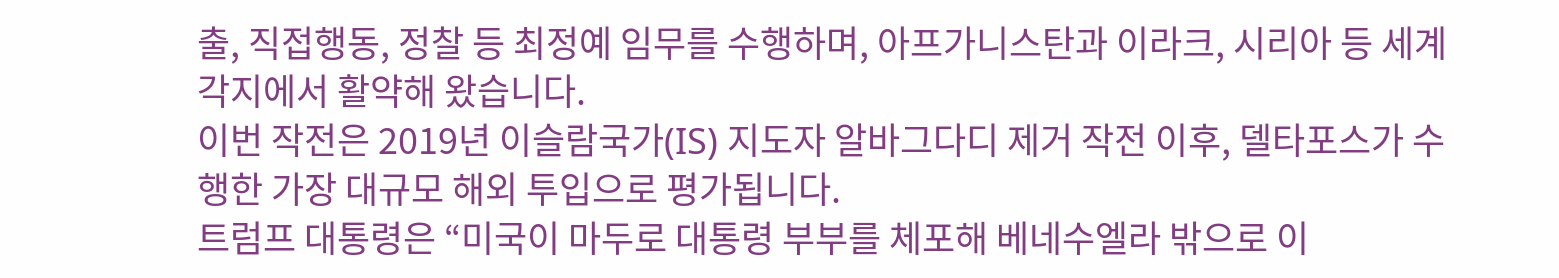출, 직접행동, 정찰 등 최정예 임무를 수행하며, 아프가니스탄과 이라크, 시리아 등 세계 각지에서 활약해 왔습니다.
이번 작전은 2019년 이슬람국가(IS) 지도자 알바그다디 제거 작전 이후, 델타포스가 수행한 가장 대규모 해외 투입으로 평가됩니다.
트럼프 대통령은 “미국이 마두로 대통령 부부를 체포해 베네수엘라 밖으로 이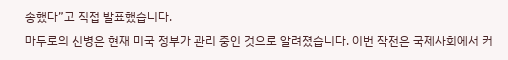송했다”고 직접 발표했습니다.
마두로의 신병은 현재 미국 정부가 관리 중인 것으로 알려졌습니다. 이번 작전은 국제사회에서 커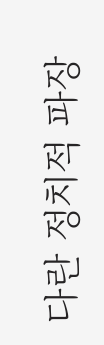다란 정치적 파장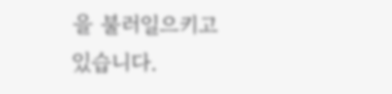을 불러일으키고 있습니다.